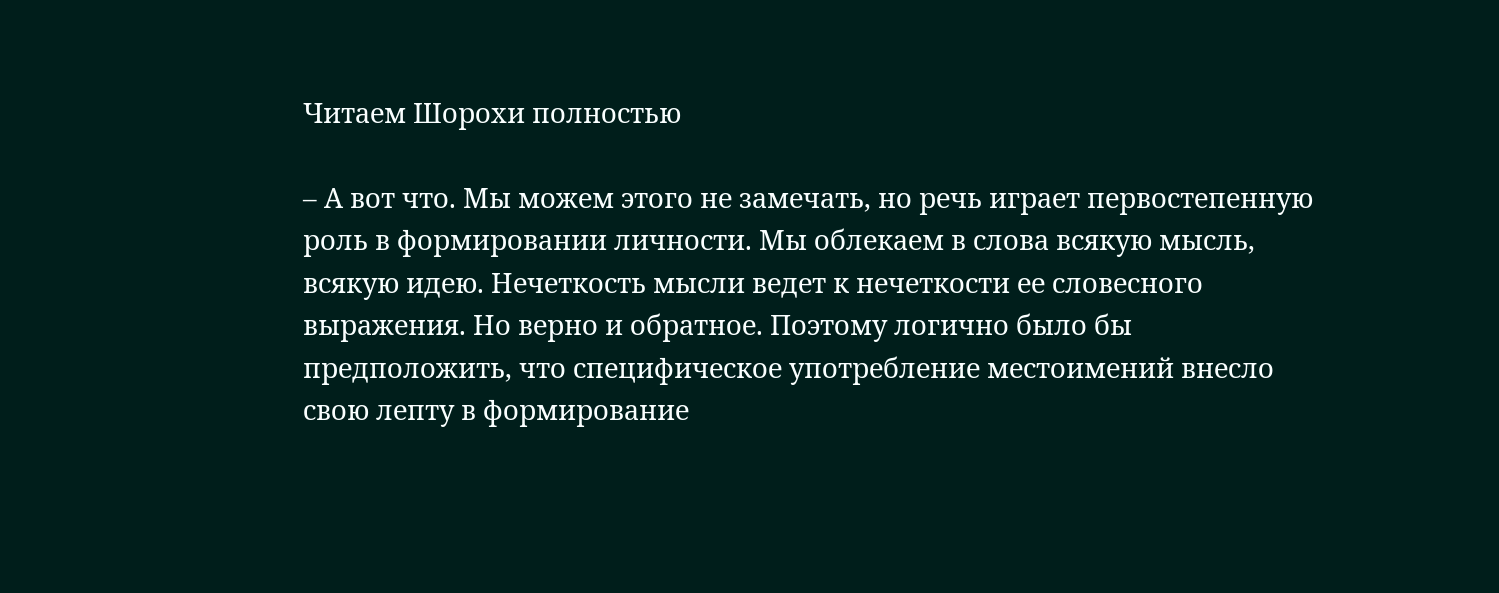Читаем Шорохи полностью

– А вот что. Мы можем этого не замечать, но речь играет первостепенную роль в формировании личности. Мы облекаем в слова всякую мысль, всякую идею. Нечеткость мысли ведет к нечеткости ее словесного выражения. Но верно и обратное. Поэтому логично было бы предположить, что специфическое употребление местоимений внесло свою лепту в формирование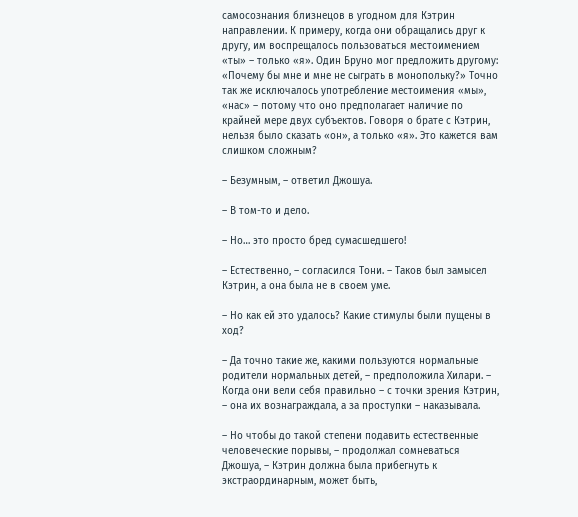самосознания близнецов в угодном для Кэтрин направлении. К примеру, когда они обращались друг к другу, им воспрещалось пользоваться местоимением «ты» – только «я». Один Бруно мог предложить другому: «Почему бы мне и мне не сыграть в монопольку?» Точно так же исключалось употребление местоимения «мы», «нас» – потому что оно предполагает наличие по крайней мере двух субъектов. Говоря о брате с Кэтрин, нельзя было сказать «он», а только «я». Это кажется вам слишком сложным?

– Безумным, – ответил Джошуа.

– В том-то и дело.

– Но… это просто бред сумасшедшего!

– Естественно, – согласился Тони. – Таков был замысел Кэтрин, а она была не в своем уме.

– Но как ей это удалось? Какие стимулы были пущены в ход?

– Да точно такие же, какими пользуются нормальные родители нормальных детей, – предположила Хилари. – Когда они вели себя правильно – с точки зрения Кэтрин, – она их вознаграждала, а за проступки – наказывала.

– Но чтобы до такой степени подавить естественные человеческие порывы, – продолжал сомневаться Джошуа, – Кэтрин должна была прибегнуть к экстраординарным, может быть,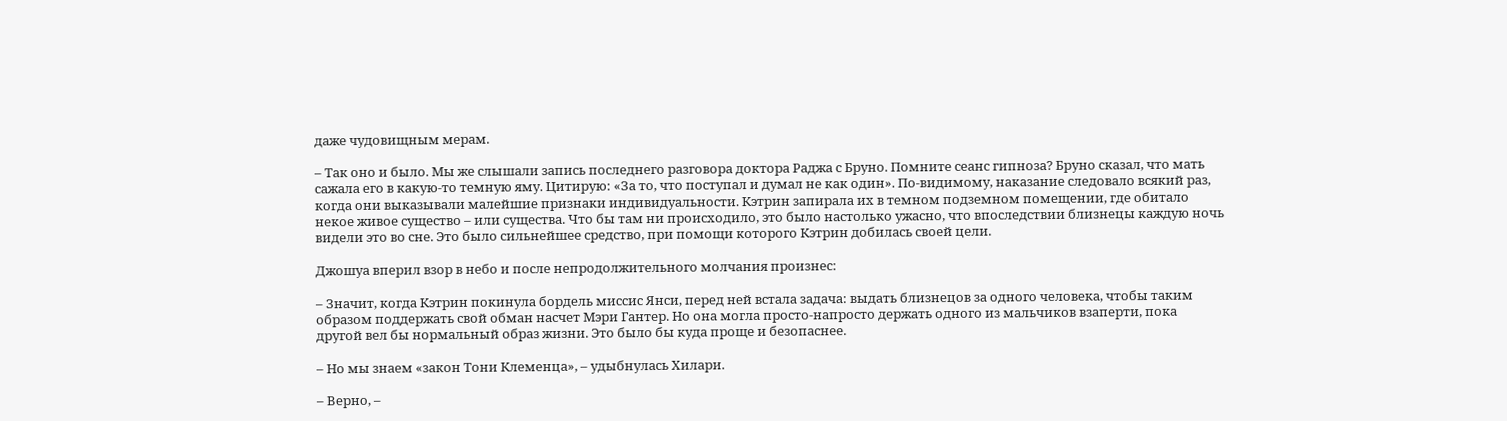даже чудовищным мерам.

– Так оно и было. Мы же слышали запись последнего разговора доктора Раджа с Бруно. Помните сеанс гипноза? Бруно сказал, что мать сажала его в какую-то темную яму. Цитирую: «За то, что поступал и думал не как один». По-видимому, наказание следовало всякий раз, когда они выказывали малейшие признаки индивидуальности. Кэтрин запирала их в темном подземном помещении, где обитало некое живое существо – или существа. Что бы там ни происходило, это было настолько ужасно, что впоследствии близнецы каждую ночь видели это во сне. Это было сильнейшее средство, при помощи которого Кэтрин добилась своей цели.

Джошуа вперил взор в небо и после непродолжительного молчания произнес:

– Значит, когда Кэтрин покинула бордель миссис Янси, перед ней встала задача: выдать близнецов за одного человека, чтобы таким образом поддержать свой обман насчет Мэри Гантер. Но она могла просто-напросто держать одного из мальчиков взаперти, пока другой вел бы нормальный образ жизни. Это было бы куда проще и безопаснее.

– Но мы знаем «закон Тони Клеменца», – удыбнулась Хилари.

– Верно, –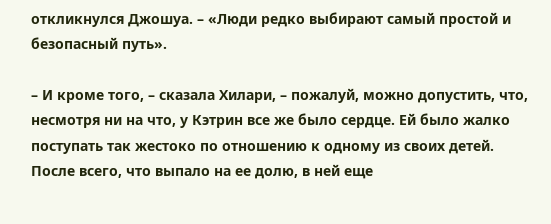откликнулся Джошуа. – «Люди редко выбирают самый простой и безопасный путь».

– И кроме того, – сказала Хилари, – пожалуй, можно допустить, что, несмотря ни на что, у Кэтрин все же было сердце. Ей было жалко поступать так жестоко по отношению к одному из своих детей. После всего, что выпало на ее долю, в ней еще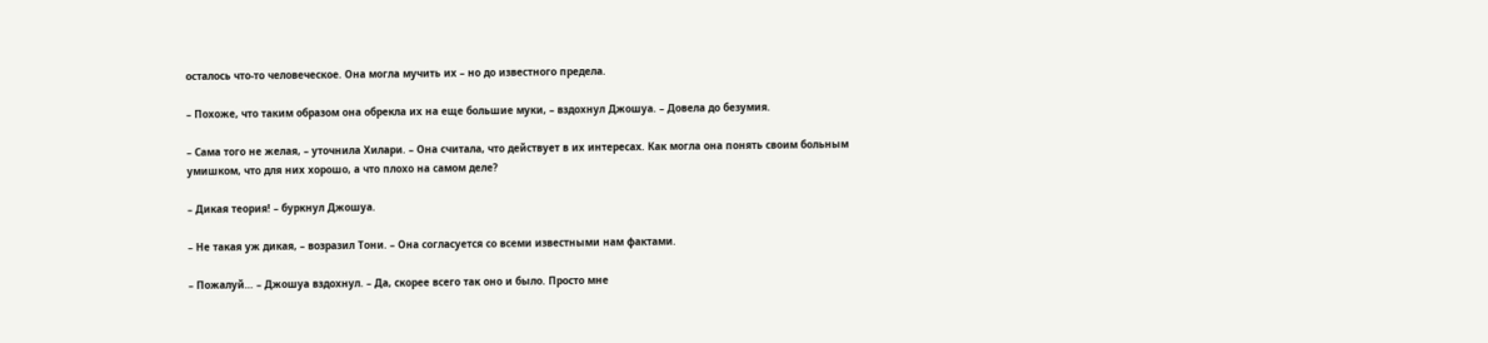осталось что-то человеческое. Она могла мучить их – но до известного предела.

– Похоже, что таким образом она обрекла их на еще большие муки, – вздохнул Джошуа. – Довела до безумия.

– Сама того не желая, – уточнила Хилари. – Она считала, что действует в их интересах. Как могла она понять своим больным умишком, что для них хорошо, а что плохо на самом деле?

– Дикая теория! – буркнул Джошуа.

– Не такая уж дикая, – возразил Тони. – Она согласуется со всеми известными нам фактами.

– Пожалуй… – Джошуа вздохнул. – Да, скорее всего так оно и было. Просто мне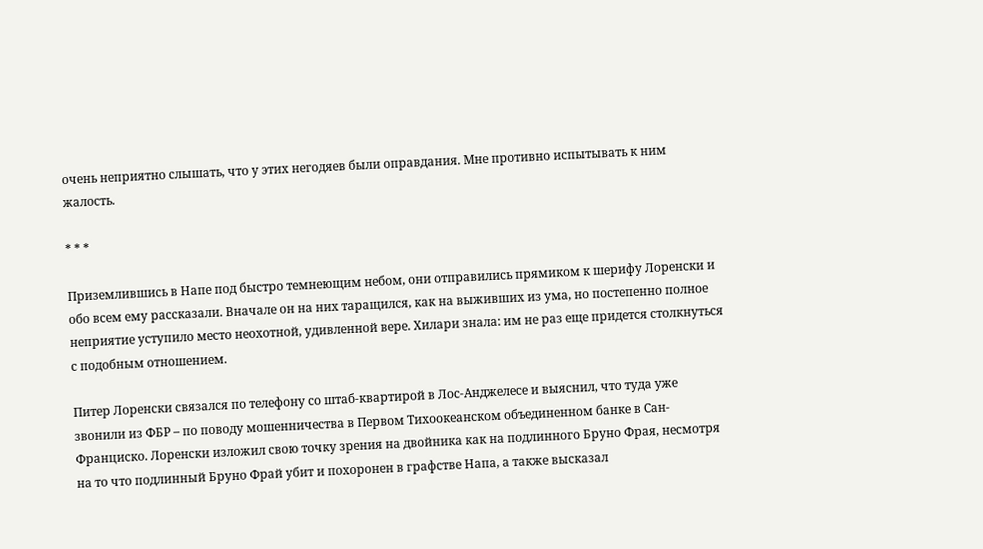очень неприятно слышать, что у этих негодяев были оправдания. Мне противно испытывать к ним жалость.

* * *

Приземлившись в Напе под быстро темнеющим небом, они отправились прямиком к шерифу Лоренски и обо всем ему рассказали. Вначале он на них таращился, как на выживших из ума, но постепенно полное неприятие уступило место неохотной, удивленной вере. Хилари знала: им не раз еще придется столкнуться с подобным отношением.

Питер Лоренски связался по телефону со штаб-квартирой в Лос-Анджелесе и выяснил, что туда уже звонили из ФБР – по поводу мошенничества в Первом Тихоокеанском объединенном банке в Сан-Франциско. Лоренски изложил свою точку зрения на двойника как на подлинного Бруно Фрая, несмотря на то что подлинный Бруно Фрай убит и похоронен в графстве Напа, а также высказал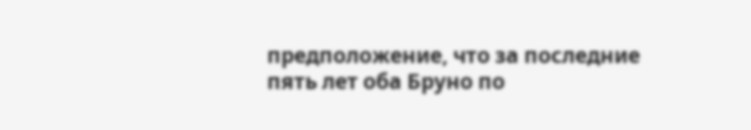предположение, что за последние пять лет оба Бруно по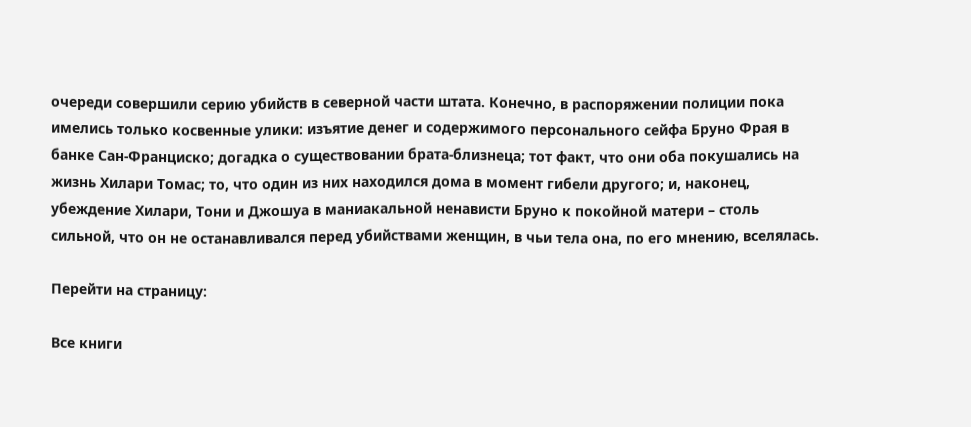очереди совершили серию убийств в северной части штата. Конечно, в распоряжении полиции пока имелись только косвенные улики: изъятие денег и содержимого персонального сейфа Бруно Фрая в банке Сан-Франциско; догадка о существовании брата-близнеца; тот факт, что они оба покушались на жизнь Хилари Томас; то, что один из них находился дома в момент гибели другого; и, наконец, убеждение Хилари, Тони и Джошуа в маниакальной ненависти Бруно к покойной матери – столь сильной, что он не останавливался перед убийствами женщин, в чьи тела она, по его мнению, вселялась.

Перейти на страницу:

Все книги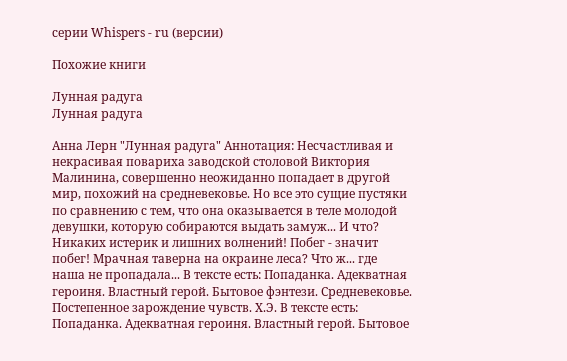серии Whispers - ru (версии)

Похожие книги

Лунная радуга
Лунная радуга

Анна Лерн "Лунная радуга" Аннотация: Несчастливая и некрасивая повариха заводской столовой Виктория Малинина, совершенно неожиданно попадает в другой мир, похожий на средневековье. Но все это сущие пустяки по сравнению с тем, что она оказывается в теле молодой девушки, которую собираются выдать замуж... И что? Никаких истерик и лишних волнений! Побег - значит побег! Мрачная таверна на окраине леса? Что ж... где наша не пропадала... В тексте есть: Попаданка. Адекватная героиня. Властный герой. Бытовое фэнтези. Средневековье. Постепенное зарождение чувств. Х.Э. В тексте есть: Попаданка. Адекватная героиня. Властный герой. Бытовое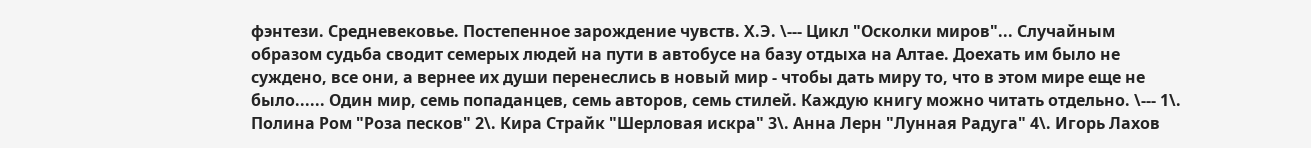фэнтези. Средневековье. Постепенное зарождение чувств. Х.Э. \--- Цикл "Осколки миров"... Случайным образом судьба сводит семерых людей на пути в автобусе на базу отдыха на Алтае. Доехать им было не суждено, все они, а вернее их души перенеслись в новый мир - чтобы дать миру то, что в этом мире еще не было...... Один мир, семь попаданцев, семь авторов, семь стилей. Каждую книгу можно читать отдельно. \--- 1\. Полина Ром "Роза песков" 2\. Кира Страйк "Шерловая искра" 3\. Анна Лерн "Лунная Радуга" 4\. Игорь Лахов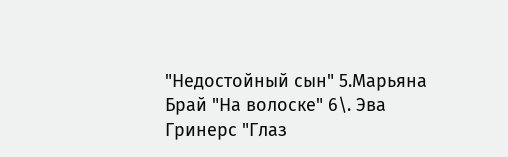"Недостойный сын" 5.Марьяна Брай "На волоске" 6\. Эва Гринерс "Глаз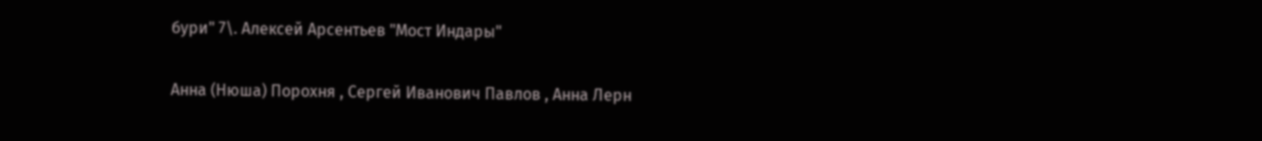бури" 7\. Алексей Арсентьев "Мост Индары"

Анна (Нюша) Порохня , Сергей Иванович Павлов , Анна Лерн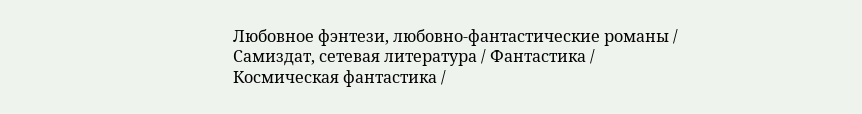Любовное фэнтези, любовно-фантастические романы / Самиздат, сетевая литература / Фантастика / Космическая фантастика /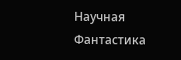Научная Фантастика